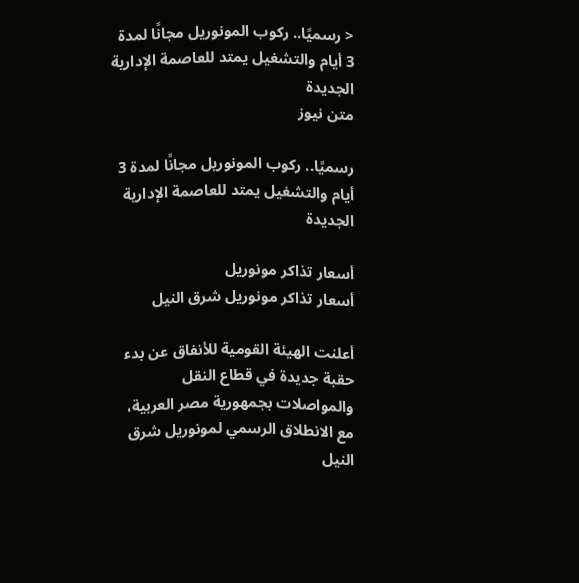< رسميًا.. ركوب المونوريل مجانًا لمدة 3 أيام والتشغيل يمتد للعاصمة الإدارية الجديدة
متن نيوز

رسميًا.. ركوب المونوريل مجانًا لمدة 3 أيام والتشغيل يمتد للعاصمة الإدارية الجديدة

أسعار تذاكر مونوريل
أسعار تذاكر مونوريل شرق النيل

أعلنت الهيئة القومية للأنفاق عن بدء حقبة جديدة في قطاع النقل والمواصلات بجمهورية مصر العربية، مع الانطلاق الرسمي لمونوريل شرق النيل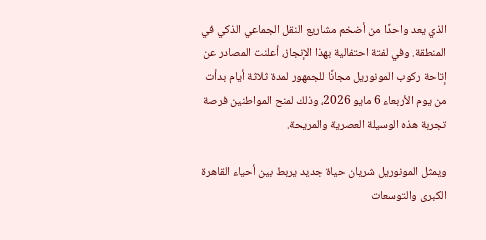الذي يعد واحدًا من أضخم مشاريع النقل الجماعي الذكي في المنطقة. وفي لفتة احتفالية بهذا الإنجاز، أعلنت المصادر عن إتاحة ركوب المونوريل مجانًا للجمهور لمدة ثلاثة أيام بدأت من يوم الأربعاء 6 مايو 2026، وذلك لمنح المواطنين فرصة تجربة هذه الوسيلة العصرية والمريحة.

ويمثل المونوريل شريان حياة جديد يربط بين أحياء القاهرة الكبرى والتوسعات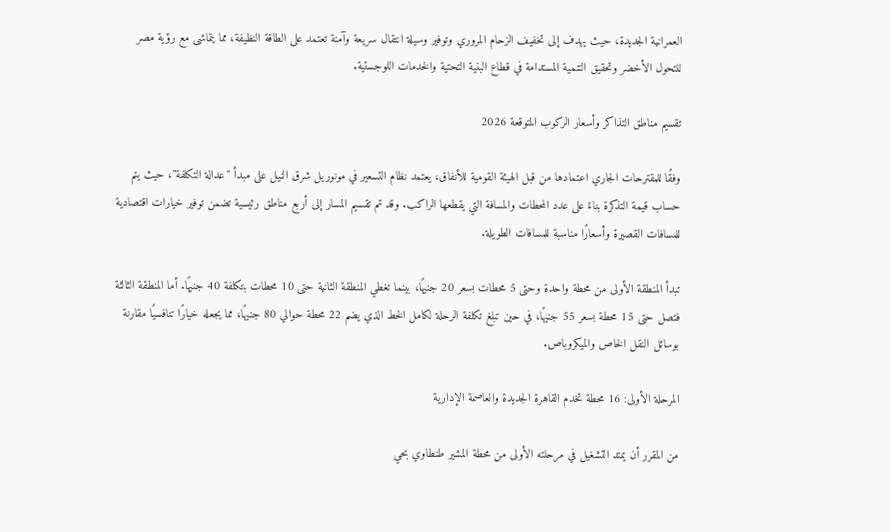العمرانية الجديدة، حيث يهدف إلى تخفيف الزحام المروري وتوفير وسيلة انتقال سريعة وآمنة تعتمد على الطاقة النظيفة، مما يتماشى مع رؤية مصر للتحول الأخضر وتحقيق التنمية المستدامة في قطاع البنية التحتية والخدمات اللوجستية.

تقسيم مناطق التذاكر وأسعار الركوب المتوقعة 2026

وفقًا للمقترحات الجاري اعتمادها من قبل الهيئة القومية للأنفاق، يعتمد نظام التسعير في مونوريل شرق النيل على مبدأ "عدالة التكلفة"، حيث يتم حساب قيمة التذكرة بناءً على عدد المحطات والمسافة التي يقطعها الراكب. وقد تم تقسيم المسار إلى أربع مناطق رئيسية تضمن توفير خيارات اقتصادية للمسافات القصيرة وأسعارًا مناسبة للمسافات الطويلة.

تبدأ المنطقة الأولى من محطة واحدة وحتى 5 محطات بسعر 20 جنيهًا، بينما تغطي المنطقة الثانية حتى 10 محطات بتكلفة 40 جنيهًا. أما المنطقة الثالثة فتصل حتى 15 محطة بسعر 55 جنيهًا، في حين تبلغ تكلفة الرحلة لكامل الخط الذي يضم 22 محطة حوالي 80 جنيهًا، مما يجعله خيارًا تنافسيًا مقارنة بوسائل النقل الخاص والميكروباص.

المرحلة الأولى: 16 محطة تخدم القاهرة الجديدة والعاصمة الإدارية

من المقرر أن يمتد التشغيل في مرحلته الأولى من محطة المشير طنطاوي بحي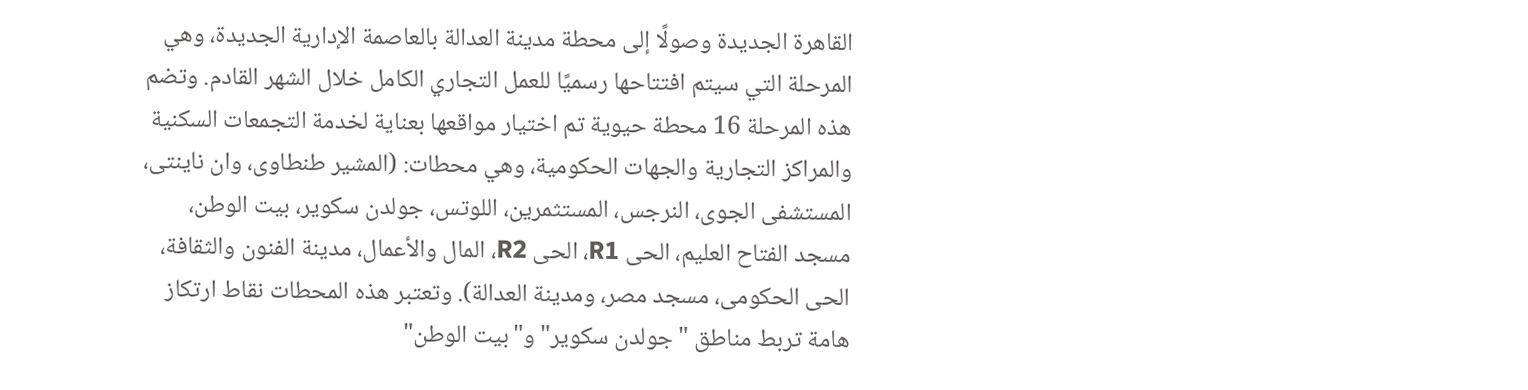القاهرة الجديدة وصولًا إلى محطة مدينة العدالة بالعاصمة الإدارية الجديدة، وهي المرحلة التي سيتم افتتاحها رسميًا للعمل التجاري الكامل خلال الشهر القادم. وتضم هذه المرحلة 16 محطة حيوية تم اختيار مواقعها بعناية لخدمة التجمعات السكنية والمراكز التجارية والجهات الحكومية، وهي محطات: (المشير طنطاوى، وان ناينتى، المستشفى الجوى، النرجس، المستثمرين، اللوتس، جولدن سكوير، بيت الوطن، مسجد الفتاح العليم، الحى R1، الحى R2، المال والأعمال، مدينة الفنون والثقافة، الحى الحكومى، مسجد مصر، ومدينة العدالة). وتعتبر هذه المحطات نقاط ارتكاز هامة تربط مناطق "جولدن سكوير" و"بيت الوطن"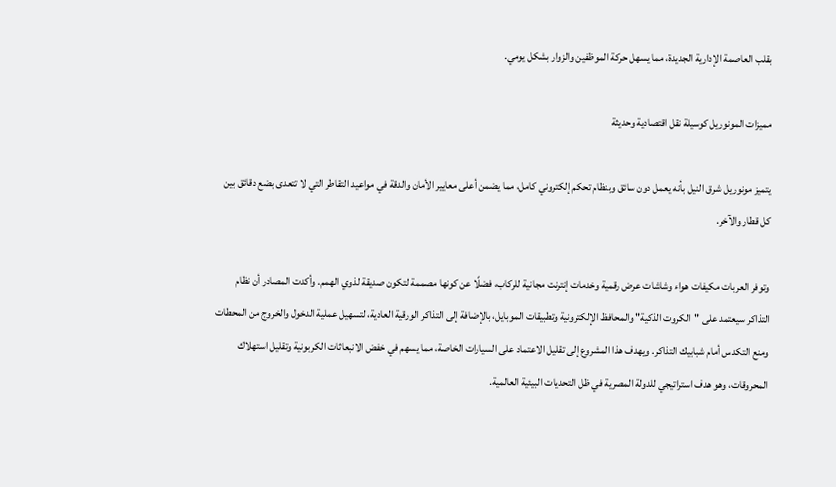بقلب العاصمة الإدارية الجديدة، مما يسهل حركة الموظفين والزوار بشكل يومي.

مميزات المونوريل كوسيلة نقل اقتصادية وحديثة

يتميز مونوريل شرق النيل بأنه يعمل دون سائق وبنظام تحكم إلكتروني كامل، مما يضمن أعلى معايير الأمان والدقة في مواعيد التقاطر التي لا تتعدى بضع دقائق بين كل قطار والآخر.

وتوفر العربات مكيفات هواء وشاشات عرض رقمية وخدمات إنترنت مجانية للركاب، فضلًا عن كونها مصممة لتكون صديقة لذوي الهمم. وأكدت المصادر أن نظام التذاكر سيعتمد على "الكروت الذكية" والمحافظ الإلكترونية وتطبيقات الموبايل، بالإضافة إلى التذاكر الورقية العادية، لتسهيل عملية الدخول والخروج من المحطات ومنع التكدس أمام شبابيك التذاكر. ويهدف هذا المشروع إلى تقليل الاعتماد على السيارات الخاصة، مما يسهم في خفض الانبعاثات الكربونية وتقليل استهلاك المحروقات، وهو هدف استراتيجي للدولة المصرية في ظل التحديات البيئية العالمية.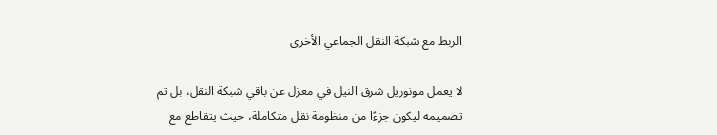الربط مع شبكة النقل الجماعي الأخرى

لا يعمل مونوريل شرق النيل في معزل عن باقي شبكة النقل، بل تم تصميمه ليكون جزءًا من منظومة نقل متكاملة، حيث يتقاطع مع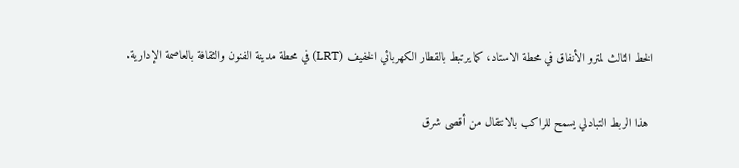الخط الثالث لمترو الأنفاق في محطة الاستاد، كما يرتبط بالقطار الكهربائي الخفيف (LRT) في محطة مدينة الفنون والثقافة بالعاصمة الإدارية.

 هذا الربط التبادلي يسمح للراكب بالانتقال من أقصى شرق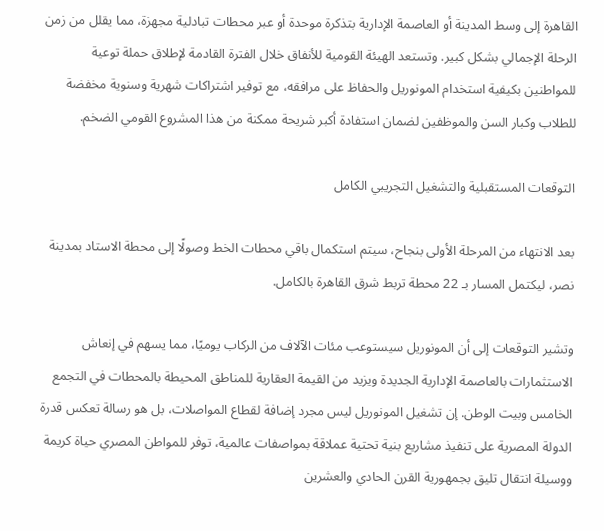القاهرة إلى وسط المدينة أو العاصمة الإدارية بتذكرة موحدة أو عبر محطات تبادلية مجهزة، مما يقلل من زمن الرحلة الإجمالي بشكل كبير. وتستعد الهيئة القومية للأنفاق خلال الفترة القادمة لإطلاق حملة توعية للمواطنين بكيفية استخدام المونوريل والحفاظ على مرافقه، مع توفير اشتراكات شهرية وسنوية مخفضة للطلاب وكبار السن والموظفين لضمان استفادة أكبر شريحة ممكنة من هذا المشروع القومي الضخم.

التوقعات المستقبلية والتشغيل التجريبي الكامل

بعد الانتهاء من المرحلة الأولى بنجاح، سيتم استكمال باقي محطات الخط وصولًا إلى محطة الاستاد بمدينة نصر، ليكتمل المسار بـ 22 محطة تربط شرق القاهرة بالكامل.

وتشير التوقعات إلى أن المونوريل سيستوعب مئات الآلاف من الركاب يوميًا، مما يسهم في إنعاش الاستثمارات بالعاصمة الإدارية الجديدة ويزيد من القيمة العقارية للمناطق المحيطة بالمحطات في التجمع الخامس وبيت الوطن. إن تشغيل المونوريل ليس مجرد إضافة لقطاع المواصلات، بل هو رسالة تعكس قدرة الدولة المصرية على تنفيذ مشاريع بنية تحتية عملاقة بمواصفات عالمية، توفر للمواطن المصري حياة كريمة ووسيلة انتقال تليق بجمهورية القرن الحادي والعشرين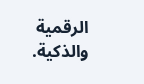الرقمية والذكية.